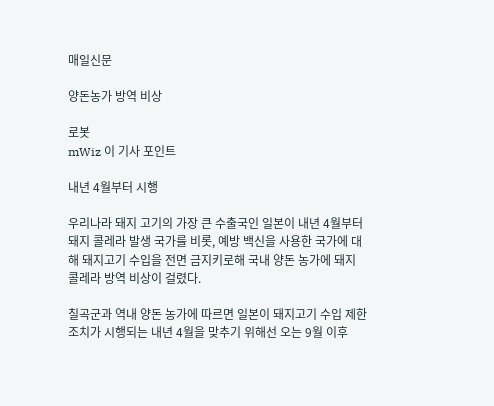매일신문

양돈농가 방역 비상

로봇
mWiz 이 기사 포인트

내년 4월부터 시행

우리나라 돼지 고기의 가장 큰 수출국인 일본이 내년 4월부터 돼지 콜레라 발생 국가를 비롯, 예방 백신을 사용한 국가에 대해 돼지고기 수입을 전면 금지키로해 국내 양돈 농가에 돼지 콜레라 방역 비상이 걸렸다.

칠곡군과 역내 양돈 농가에 따르면 일본이 돼지고기 수입 제한 조치가 시행되는 내년 4월을 맞추기 위해선 오는 9월 이후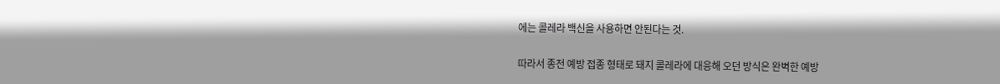에는 콜레라 백신을 사용하면 안된다는 것.

따라서 종전 예방 접종 형태로 돼지 콜레라에 대응해 오던 방식은 완벽한 예방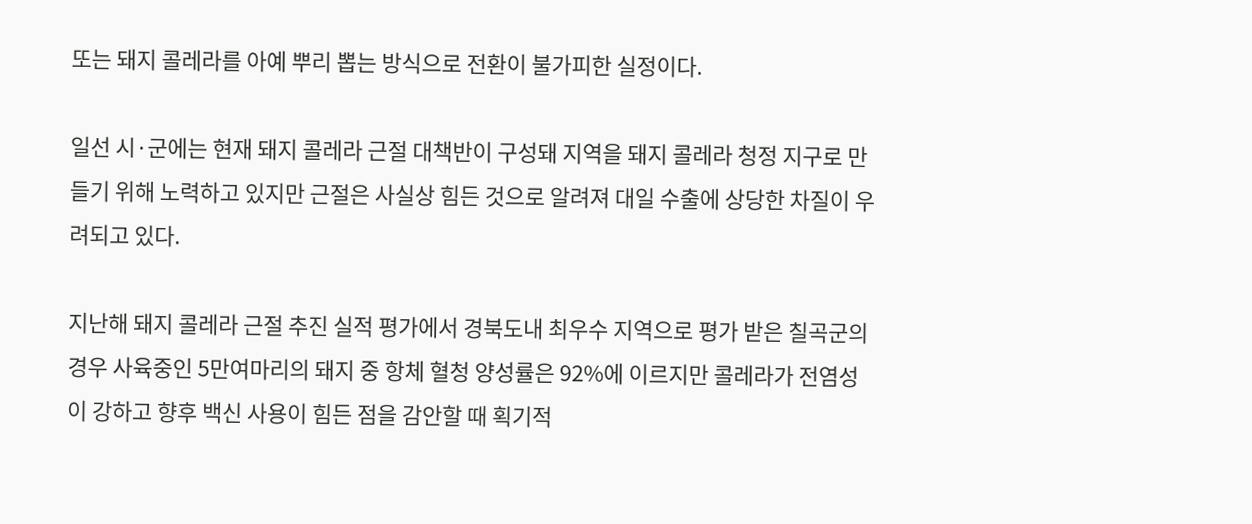또는 돼지 콜레라를 아예 뿌리 뽑는 방식으로 전환이 불가피한 실정이다.

일선 시·군에는 현재 돼지 콜레라 근절 대책반이 구성돼 지역을 돼지 콜레라 청정 지구로 만들기 위해 노력하고 있지만 근절은 사실상 힘든 것으로 알려져 대일 수출에 상당한 차질이 우려되고 있다.

지난해 돼지 콜레라 근절 추진 실적 평가에서 경북도내 최우수 지역으로 평가 받은 칠곡군의 경우 사육중인 5만여마리의 돼지 중 항체 혈청 양성률은 92%에 이르지만 콜레라가 전염성이 강하고 향후 백신 사용이 힘든 점을 감안할 때 획기적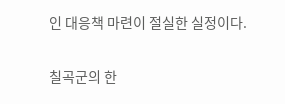인 대응책 마련이 절실한 실정이다.

칠곡군의 한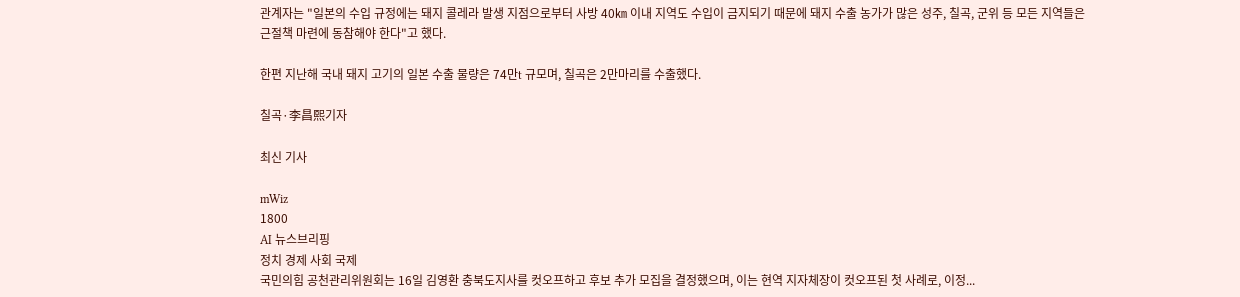관계자는 "일본의 수입 규정에는 돼지 콜레라 발생 지점으로부터 사방 40㎞ 이내 지역도 수입이 금지되기 때문에 돼지 수출 농가가 많은 성주, 칠곡, 군위 등 모든 지역들은 근절책 마련에 동참해야 한다"고 했다.

한편 지난해 국내 돼지 고기의 일본 수출 물량은 74만t 규모며, 칠곡은 2만마리를 수출했다.

칠곡·李昌熙기자

최신 기사

mWiz
1800
AI 뉴스브리핑
정치 경제 사회 국제
국민의힘 공천관리위원회는 16일 김영환 충북도지사를 컷오프하고 후보 추가 모집을 결정했으며, 이는 현역 지자체장이 컷오프된 첫 사례로, 이정...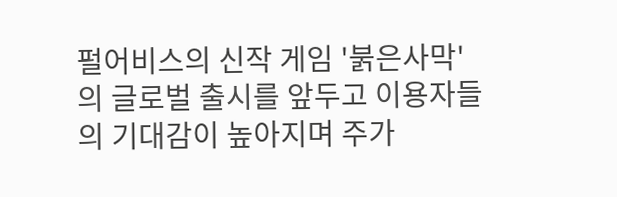펄어비스의 신작 게임 '붉은사막'의 글로벌 출시를 앞두고 이용자들의 기대감이 높아지며 주가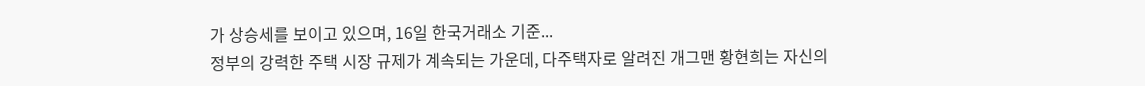가 상승세를 보이고 있으며, 16일 한국거래소 기준...
정부의 강력한 주택 시장 규제가 계속되는 가운데, 다주택자로 알려진 개그맨 황현희는 자신의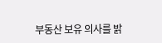부동산 보유 의사를 밝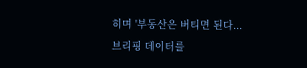히며 '부동산은 버티면 된다...
브리핑 데이터를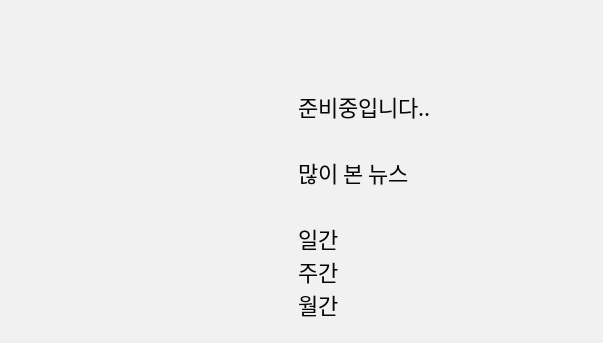준비중입니다..

많이 본 뉴스

일간
주간
월간